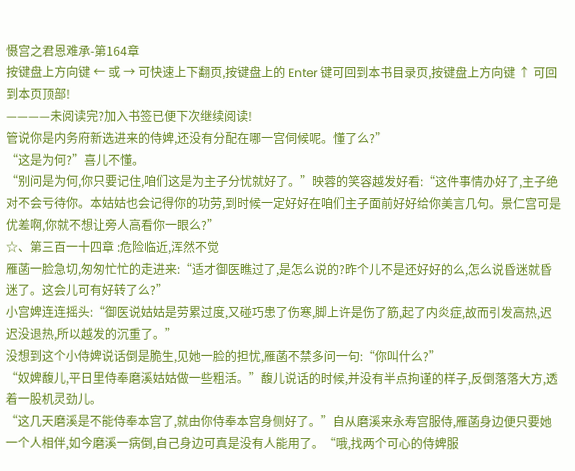慑宫之君恩难承-第164章
按键盘上方向键 ← 或 → 可快速上下翻页,按键盘上的 Enter 键可回到本书目录页,按键盘上方向键 ↑ 可回到本页顶部!
————未阅读完?加入书签已便下次继续阅读!
管说你是内务府新选进来的侍婢,还没有分配在哪一宫伺候呢。懂了么?”
“这是为何?”喜儿不懂。
“别问是为何,你只要记住,咱们这是为主子分忧就好了。”映蓉的笑容越发好看:“这件事情办好了,主子绝对不会亏待你。本姑姑也会记得你的功劳,到时候一定好好在咱们主子面前好好给你美言几句。景仁宫可是优差啊,你就不想让旁人高看你一眼么?”
☆、第三百一十四章 :危险临近,浑然不觉
雁菡一脸急切,匆匆忙忙的走进来:“适才御医瞧过了,是怎么说的?昨个儿不是还好好的么,怎么说昏迷就昏迷了。这会儿可有好转了么?”
小宫婢连连摇头:“御医说姑姑是劳累过度,又碰巧患了伤寒,脚上许是伤了筋,起了内炎症,故而引发高热,迟迟没退热,所以越发的沉重了。”
没想到这个小侍婢说话倒是脆生,见她一脸的担忧,雁菡不禁多问一句:“你叫什么?”
“奴婢馥儿,平日里侍奉磨溪姑姑做一些粗活。”馥儿说话的时候,并没有半点拘谨的样子,反倒落落大方,透着一股机灵劲儿。
“这几天磨溪是不能侍奉本宫了,就由你侍奉本宫身侧好了。”自从磨溪来永寿宫服侍,雁菡身边便只要她一个人相伴,如今磨溪一病倒,自己身边可真是没有人能用了。“哦,找两个可心的侍婢服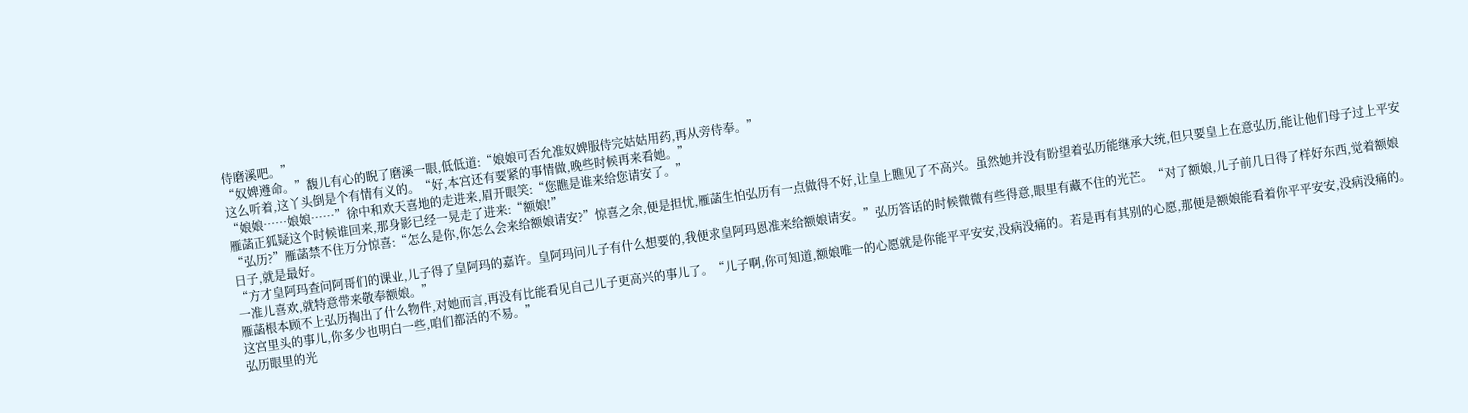侍磨溪吧。”
“奴婢遵命。”馥儿有心的睨了磨溪一眼,低低道:“娘娘可否允准奴婢服侍完姑姑用药,再从旁侍奉。”
这么听着,这丫头倒是个有情有义的。“好,本宫还有要紧的事情做,晚些时候再来看她。”
“娘娘……娘娘……”徐中和欢天喜地的走进来,眉开眼笑:“您瞧是谁来给您请安了。”
雁菡正狐疑这个时候谁回来,那身影已经一晃走了进来:“额娘!”
“弘历?”雁菡禁不住万分惊喜:“怎么是你,你怎么会来给额娘请安?”惊喜之余,便是担忧,雁菡生怕弘历有一点做得不好,让皇上瞧见了不高兴。虽然她并没有盼望着弘历能继承大统,但只要皇上在意弘历,能让他们母子过上平安日子,就是最好。
“方才皇阿玛查问阿哥们的课业,儿子得了皇阿玛的嘉许。皇阿玛问儿子有什么想要的,我便求皇阿玛恩准来给额娘请安。”弘历答话的时候微微有些得意,眼里有藏不住的光芒。“对了额娘,儿子前几日得了样好东西,觉着额娘一准儿喜欢,就特意带来敬奉额娘。”
雁菡根本顾不上弘历掏出了什么物件,对她而言,再没有比能看见自己儿子更高兴的事儿了。“儿子啊,你可知道,额娘唯一的心愿就是你能平平安安,没病没痛的。若是再有其别的心愿,那便是额娘能看着你平平安安,没病没痛的。这宫里头的事儿,你多少也明白一些,咱们都活的不易。”
弘历眼里的光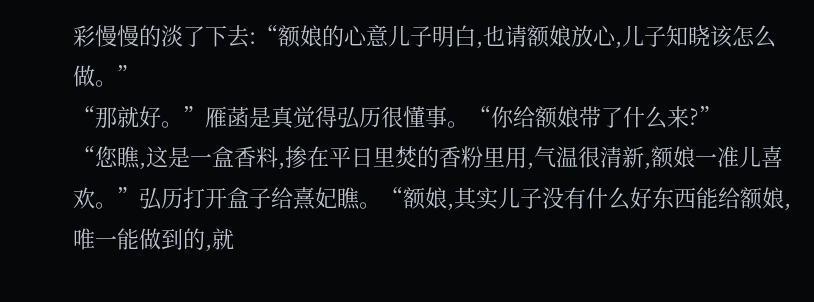彩慢慢的淡了下去:“额娘的心意儿子明白,也请额娘放心,儿子知晓该怎么做。”
“那就好。”雁菡是真觉得弘历很懂事。“你给额娘带了什么来?”
“您瞧,这是一盒香料,掺在平日里焚的香粉里用,气温很清新,额娘一准儿喜欢。”弘历打开盒子给熹妃瞧。“额娘,其实儿子没有什么好东西能给额娘,唯一能做到的,就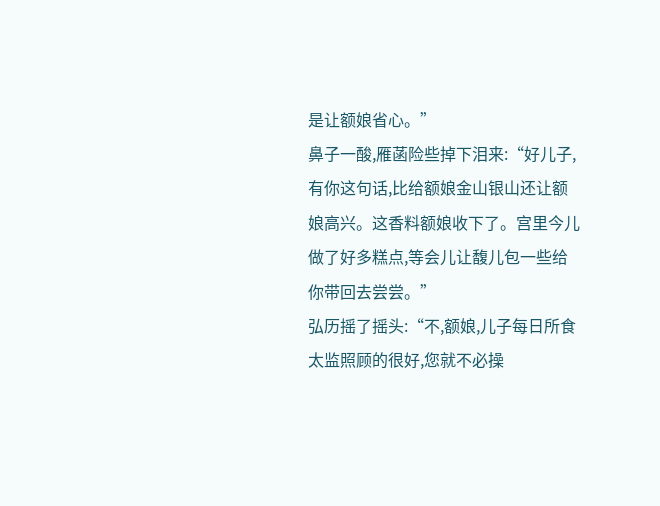是让额娘省心。”
鼻子一酸,雁菡险些掉下泪来:“好儿子,有你这句话,比给额娘金山银山还让额娘高兴。这香料额娘收下了。宫里今儿做了好多糕点,等会儿让馥儿包一些给你带回去尝尝。”
弘历摇了摇头:“不,额娘,儿子每日所食太监照顾的很好,您就不必操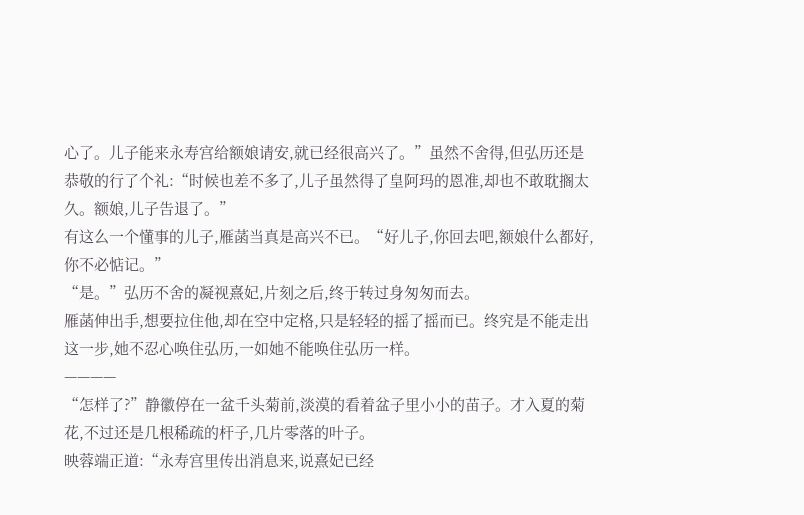心了。儿子能来永寿宫给额娘请安,就已经很高兴了。”虽然不舍得,但弘历还是恭敬的行了个礼:“时候也差不多了,儿子虽然得了皇阿玛的恩准,却也不敢耽搁太久。额娘,儿子告退了。”
有这么一个懂事的儿子,雁菡当真是高兴不已。“好儿子,你回去吧,额娘什么都好,你不必惦记。”
“是。”弘历不舍的凝视熹妃,片刻之后,终于转过身匆匆而去。
雁菡伸出手,想要拉住他,却在空中定格,只是轻轻的摇了摇而已。终究是不能走出这一步,她不忍心唤住弘历,一如她不能唤住弘历一样。
————
“怎样了?”静徽停在一盆千头菊前,淡漠的看着盆子里小小的苗子。才入夏的菊花,不过还是几根稀疏的杆子,几片零落的叶子。
映蓉端正道:“永寿宫里传出消息来,说熹妃已经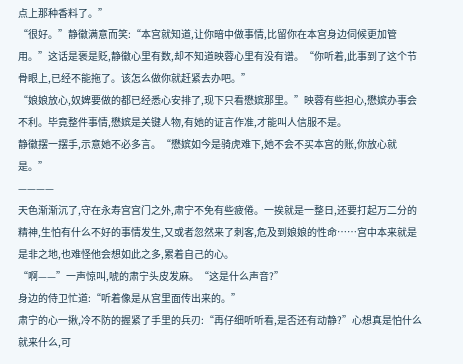点上那种香料了。”
“很好。”静徽满意而笑:“本宫就知道,让你暗中做事情,比留你在本宫身边伺候更加管用。”这话是褒是贬,静徽心里有数,却不知道映蓉心里有没有谱。“你听着,此事到了这个节骨眼上,已经不能拖了。该怎么做你就赶紧去办吧。”
“娘娘放心,奴婢要做的都已经悉心安排了,现下只看懋嫔那里。”映蓉有些担心,懋嫔办事会不利。毕竟整件事情,懋嫔是关键人物,有她的证言作准,才能叫人信服不是。
静徽摆一摆手,示意她不必多言。“懋嫔如今是骑虎难下,她不会不买本宫的账,你放心就是。”
————
天色渐渐沉了,守在永寿宫宫门之外,肃宁不免有些疲倦。一挨就是一整日,还要打起万二分的精神,生怕有什么不好的事情发生,又或者忽然来了刺客,危及到娘娘的性命……宫中本来就是是非之地,也难怪他会想如此之多,累着自己的心。
“啊——”一声惊叫,唬的肃宁头皮发麻。“这是什么声音?”
身边的侍卫忙道:“听着像是从宫里面传出来的。”
肃宁的心一揪,冷不防的握紧了手里的兵刃:“再仔细听听看,是否还有动静?”心想真是怕什么就来什么,可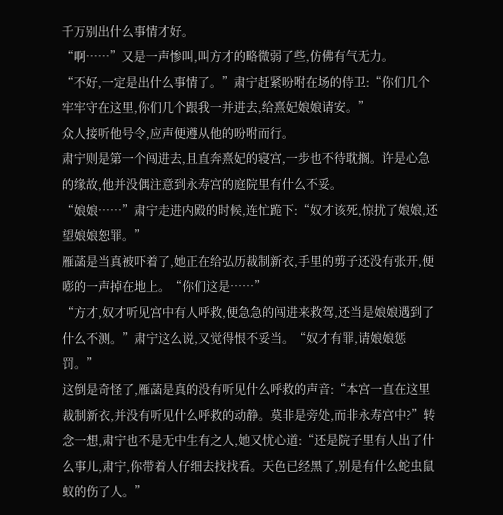千万别出什么事情才好。
“啊……”又是一声惨叫,叫方才的略微弱了些,仿佛有气无力。
“不好,一定是出什么事情了。”肃宁赶紧吩咐在场的侍卫:“你们几个牢牢守在这里,你们几个跟我一并进去,给熹妃娘娘请安。”
众人接听他号令,应声便遵从他的吩咐而行。
肃宁则是第一个闯进去,且直奔熹妃的寝宫,一步也不待耽搁。许是心急的缘故,他并没偶注意到永寿宫的庭院里有什么不妥。
“娘娘……”肃宁走进内殿的时候,连忙跪下:“奴才该死,惊扰了娘娘,还望娘娘恕罪。”
雁菡是当真被吓着了,她正在给弘历裁制新衣,手里的剪子还没有张开,便嘭的一声掉在地上。“你们这是……”
“方才,奴才听见宫中有人呼救,便急急的闯进来救驾,还当是娘娘遇到了什么不测。”肃宁这么说,又觉得恨不妥当。“奴才有罪,请娘娘惩罚。”
这倒是奇怪了,雁菡是真的没有听见什么呼救的声音:“本宫一直在这里裁制新衣,并没有听见什么呼救的动静。莫非是旁处,而非永寿宫中?”转念一想,肃宁也不是无中生有之人,她又忧心道:“还是院子里有人出了什么事儿,肃宁,你带着人仔细去找找看。天色已经黑了,别是有什么蛇虫鼠蚁的伤了人。”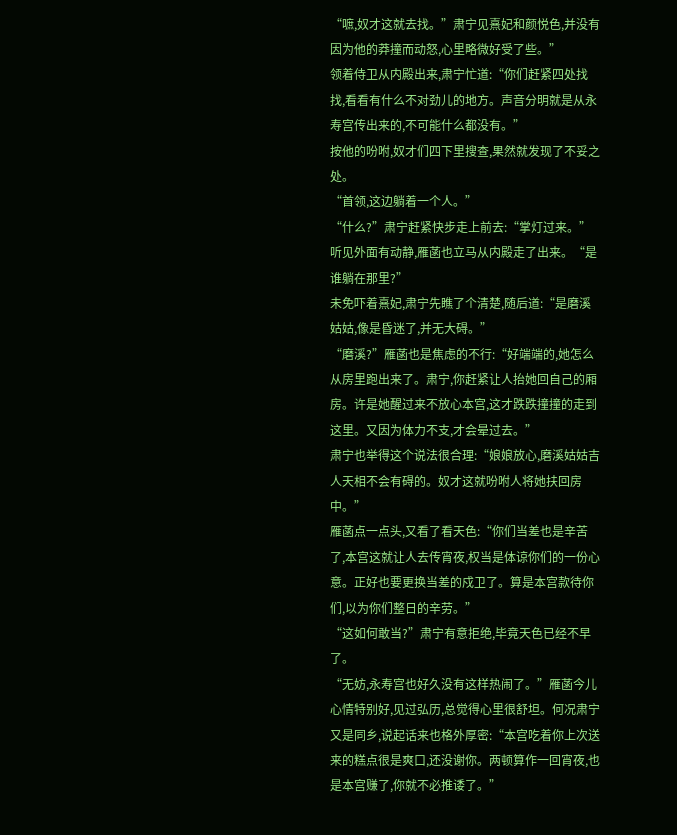“嗻,奴才这就去找。”肃宁见熹妃和颜悦色,并没有因为他的莽撞而动怒,心里略微好受了些。”
领着侍卫从内殿出来,肃宁忙道:“你们赶紧四处找找,看看有什么不对劲儿的地方。声音分明就是从永寿宫传出来的,不可能什么都没有。”
按他的吩咐,奴才们四下里搜查,果然就发现了不妥之处。
“首领,这边躺着一个人。”
“什么?”肃宁赶紧快步走上前去:“掌灯过来。”
听见外面有动静,雁菡也立马从内殿走了出来。“是谁躺在那里?”
未免吓着熹妃,肃宁先瞧了个清楚,随后道:“是磨溪姑姑,像是昏迷了,并无大碍。”
“磨溪?”雁菡也是焦虑的不行:“好端端的,她怎么从房里跑出来了。肃宁,你赶紧让人抬她回自己的厢房。许是她醒过来不放心本宫,这才跌跌撞撞的走到这里。又因为体力不支,才会晕过去。”
肃宁也举得这个说法很合理:“娘娘放心,磨溪姑姑吉人天相不会有碍的。奴才这就吩咐人将她扶回房中。”
雁菡点一点头,又看了看天色:“你们当差也是辛苦了,本宫这就让人去传宵夜,权当是体谅你们的一份心意。正好也要更换当差的戍卫了。算是本宫款待你们,以为你们整日的辛劳。”
“这如何敢当?”肃宁有意拒绝,毕竟天色已经不早了。
“无妨,永寿宫也好久没有这样热闹了。”雁菡今儿心情特别好,见过弘历,总觉得心里很舒坦。何况肃宁又是同乡,说起话来也格外厚密:“本宫吃着你上次送来的糕点很是爽口,还没谢你。两顿算作一回宵夜,也是本宫赚了,你就不必推诿了。”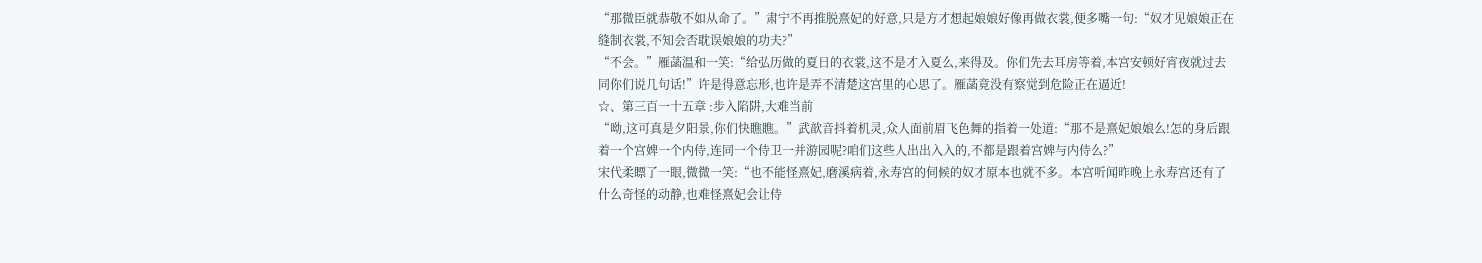“那微臣就恭敬不如从命了。”肃宁不再推脱熹妃的好意,只是方才想起娘娘好像再做衣裳,便多嘴一句:“奴才见娘娘正在缝制衣裳,不知会否耽误娘娘的功夫?”
“不会。”雁菡温和一笑:“给弘历做的夏日的衣裳,这不是才入夏么,来得及。你们先去耳房等着,本宫安顿好宵夜就过去同你们说几句话!”许是得意忘形,也许是弄不清楚这宫里的心思了。雁菡竟没有察觉到危险正在逼近!
☆、第三百一十五章 :步入陷阱,大难当前
“呦,这可真是夕阳景,你们快瞧瞧。”武歆音抖着机灵,众人面前眉飞色舞的指着一处道:“那不是熹妃娘娘么!怎的身后跟着一个宫婢一个内侍,连同一个侍卫一并游园呢?咱们这些人出出入入的,不都是跟着宫婢与内侍么?”
宋代柔瞟了一眼,微微一笑:“也不能怪熹妃,磨溪病着,永寿宫的伺候的奴才原本也就不多。本宫听闻昨晚上永寿宫还有了什么奇怪的动静,也难怪熹妃会让侍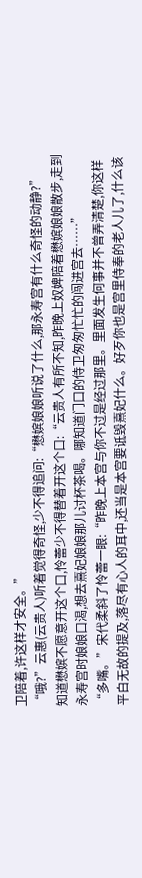卫陪着,许这样才安全。”
“哦?”云惠(云贵人)听着觉得奇怪,少不得追问:“懋嫔娘娘听说了什么,那永寿宫有什么奇怪的动静?”
知道懋嫔不愿意开这个口,怜蕾少不得替着开这个口:“云贵人有所不知,昨晚上奴婢陪着懋嫔娘娘散步,走到永寿宫时娘娘口渴,想去熹妃娘娘那儿讨杯茶喝。哪知道门口的侍卫匆匆忙忙的闯进宫去……”
“多嘴。”宋代柔斜了怜蕾一眼:“昨晚上本宫与你不过是经过那里。里面发生何事并不曾弄清楚,你这样平白无故的提及,落尽有心人的耳中,还当是本宫要诋毁熹妃什么。好歹你也是宫里侍奉的老人儿了,什么该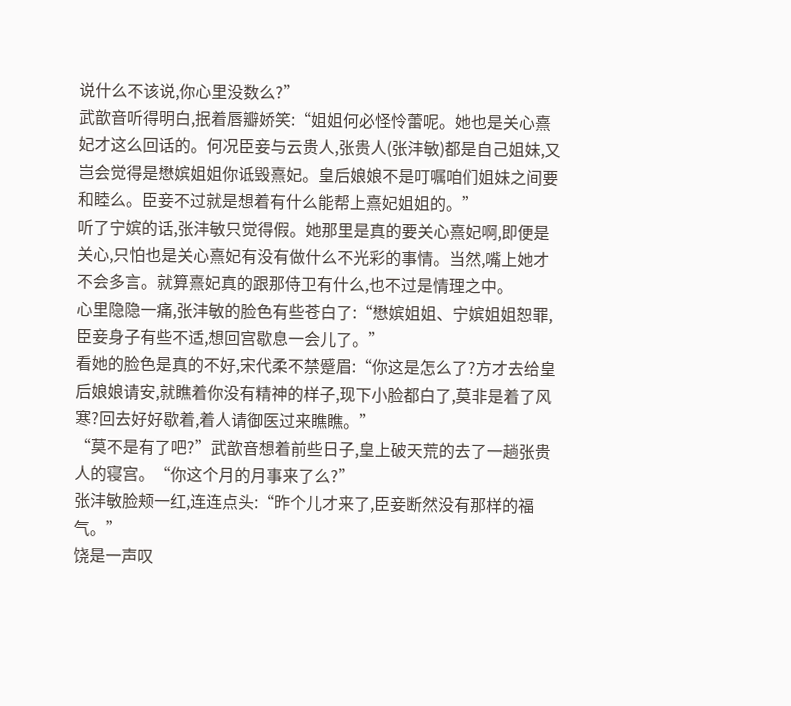说什么不该说,你心里没数么?”
武歆音听得明白,抿着唇瓣娇笑:“姐姐何必怪怜蕾呢。她也是关心熹妃才这么回话的。何况臣妾与云贵人,张贵人(张沣敏)都是自己姐妹,又岂会觉得是懋嫔姐姐你诋毁熹妃。皇后娘娘不是叮嘱咱们姐妹之间要和睦么。臣妾不过就是想着有什么能帮上熹妃姐姐的。”
听了宁嫔的话,张沣敏只觉得假。她那里是真的要关心熹妃啊,即便是关心,只怕也是关心熹妃有没有做什么不光彩的事情。当然,嘴上她才不会多言。就算熹妃真的跟那侍卫有什么,也不过是情理之中。
心里隐隐一痛,张沣敏的脸色有些苍白了:“懋嫔姐姐、宁嫔姐姐恕罪,臣妾身子有些不适,想回宫歇息一会儿了。”
看她的脸色是真的不好,宋代柔不禁蹙眉:“你这是怎么了?方才去给皇后娘娘请安,就瞧着你没有精神的样子,现下小脸都白了,莫非是着了风寒?回去好好歇着,着人请御医过来瞧瞧。”
“莫不是有了吧?”武歆音想着前些日子,皇上破天荒的去了一趟张贵人的寝宫。“你这个月的月事来了么?”
张沣敏脸颊一红,连连点头:“昨个儿才来了,臣妾断然没有那样的福气。”
饶是一声叹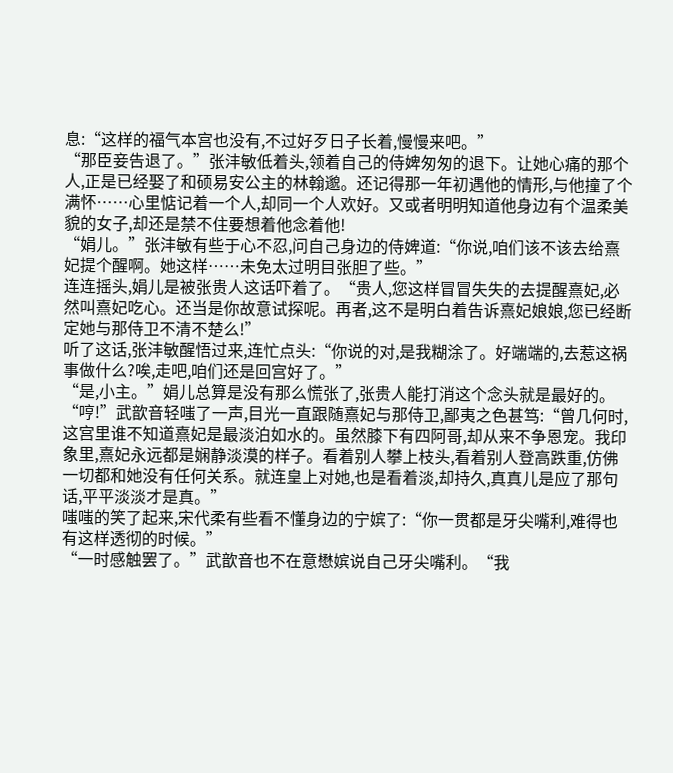息:“这样的福气本宫也没有,不过好歹日子长着,慢慢来吧。”
“那臣妾告退了。”张沣敏低着头,领着自己的侍婢匆匆的退下。让她心痛的那个人,正是已经娶了和硕易安公主的林翰邈。还记得那一年初遇他的情形,与他撞了个满怀……心里惦记着一个人,却同一个人欢好。又或者明明知道他身边有个温柔美貌的女子,却还是禁不住要想着他念着他!
“娟儿。”张沣敏有些于心不忍,问自己身边的侍婢道:“你说,咱们该不该去给熹妃提个醒啊。她这样……未免太过明目张胆了些。”
连连摇头,娟儿是被张贵人这话吓着了。“贵人,您这样冒冒失失的去提醒熹妃,必然叫熹妃吃心。还当是你故意试探呢。再者,这不是明白着告诉熹妃娘娘,您已经断定她与那侍卫不清不楚么!”
听了这话,张沣敏醒悟过来,连忙点头:“你说的对,是我糊涂了。好端端的,去惹这祸事做什么?唉,走吧,咱们还是回宫好了。”
“是,小主。”娟儿总算是没有那么慌张了,张贵人能打消这个念头就是最好的。
“哼!”武歆音轻嗤了一声,目光一直跟随熹妃与那侍卫,鄙夷之色甚笃:“曾几何时,这宫里谁不知道熹妃是最淡泊如水的。虽然膝下有四阿哥,却从来不争恩宠。我印象里,熹妃永远都是娴静淡漠的样子。看着别人攀上枝头,看着别人登高跌重,仿佛一切都和她没有任何关系。就连皇上对她,也是看着淡,却持久,真真儿是应了那句话,平平淡淡才是真。”
嗤嗤的笑了起来,宋代柔有些看不懂身边的宁嫔了:“你一贯都是牙尖嘴利,难得也有这样透彻的时候。”
“一时感触罢了。”武歆音也不在意懋嫔说自己牙尖嘴利。“我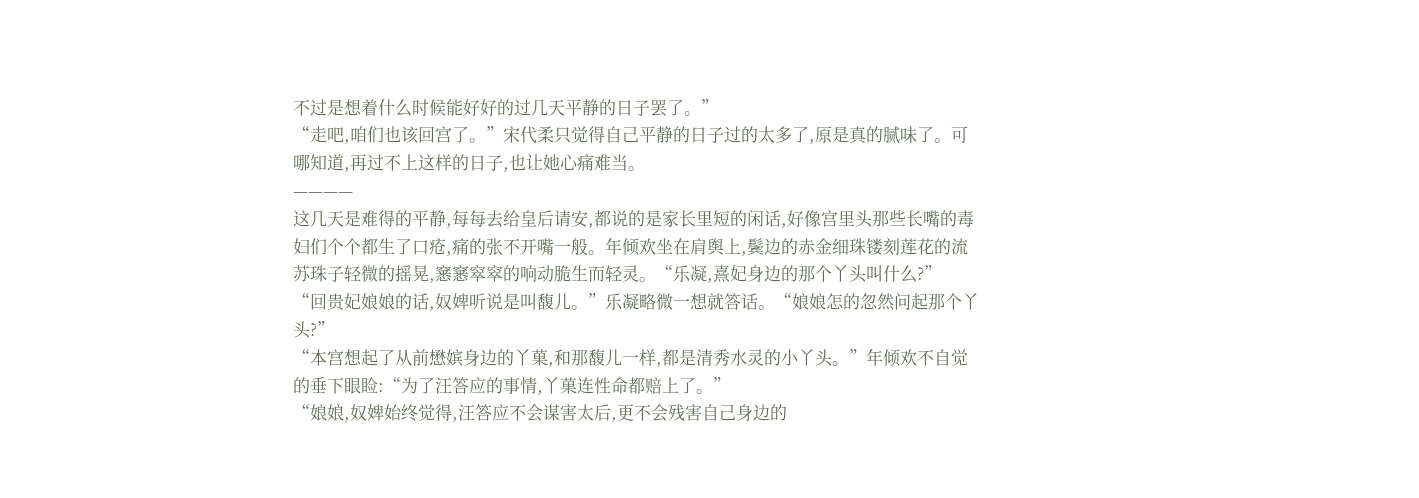不过是想着什么时候能好好的过几天平静的日子罢了。”
“走吧,咱们也该回宫了。”宋代柔只觉得自己平静的日子过的太多了,原是真的腻味了。可哪知道,再过不上这样的日子,也让她心痛难当。
————
这几天是难得的平静,每每去给皇后请安,都说的是家长里短的闲话,好像宫里头那些长嘴的毒妇们个个都生了口疮,痛的张不开嘴一般。年倾欢坐在肩舆上,鬓边的赤金细珠镂刻莲花的流苏珠子轻微的摇晃,窸窸窣窣的响动脆生而轻灵。“乐凝,熹妃身边的那个丫头叫什么?”
“回贵妃娘娘的话,奴婢听说是叫馥儿。”乐凝略微一想就答话。“娘娘怎的忽然问起那个丫头?”
“本宫想起了从前懋嫔身边的丫菓,和那馥儿一样,都是清秀水灵的小丫头。”年倾欢不自觉的垂下眼睑:“为了汪答应的事情,丫菓连性命都赔上了。”
“娘娘,奴婢始终觉得,汪答应不会谋害太后,更不会残害自己身边的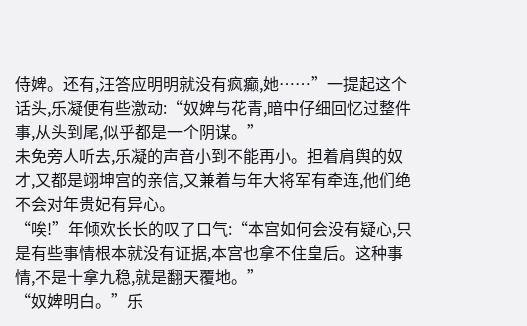侍婢。还有,汪答应明明就没有疯癫,她……”一提起这个话头,乐凝便有些激动:“奴婢与花青,暗中仔细回忆过整件事,从头到尾,似乎都是一个阴谋。”
未免旁人听去,乐凝的声音小到不能再小。担着肩舆的奴才,又都是翊坤宫的亲信,又兼着与年大将军有牵连,他们绝不会对年贵妃有异心。
“唉!”年倾欢长长的叹了口气:“本宫如何会没有疑心,只是有些事情根本就没有证据,本宫也拿不住皇后。这种事情,不是十拿九稳,就是翻天覆地。”
“奴婢明白。”乐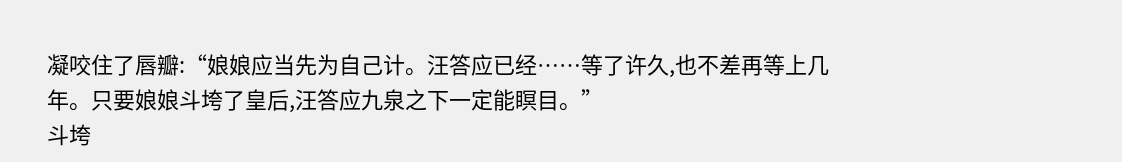凝咬住了唇瓣:“娘娘应当先为自己计。汪答应已经……等了许久,也不差再等上几年。只要娘娘斗垮了皇后,汪答应九泉之下一定能瞑目。”
斗垮